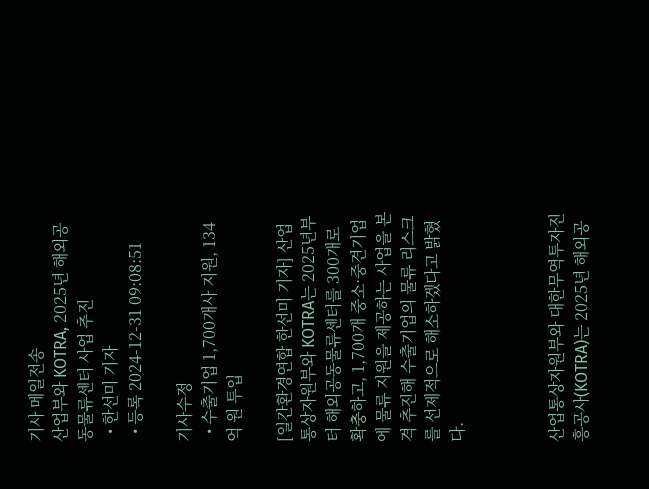기사 메일전송
산업부와 KOTRA, 2025년 해외공동물류센터 사업 추진
  • 한선미 기자
  • 등록 2024-12-31 09:08:51

기사수정
  • 수출기업 1,700개사 지원, 134억 원 투입

[일간환경연합 한선미 기자] 산업통상자원부와 KOTRA는 2025년부터 해외공동물류센터를 300개로 확충하고, 1,700개 중소·중견기업에 물류 지원을 제공하는 사업을 본격 추진해 수출기업의 물류 리스크를 선제적으로 해소하겠다고 밝혔다.



산업통상자원부와 대한무역투자진흥공사(KOTRA)는 2025년 해외공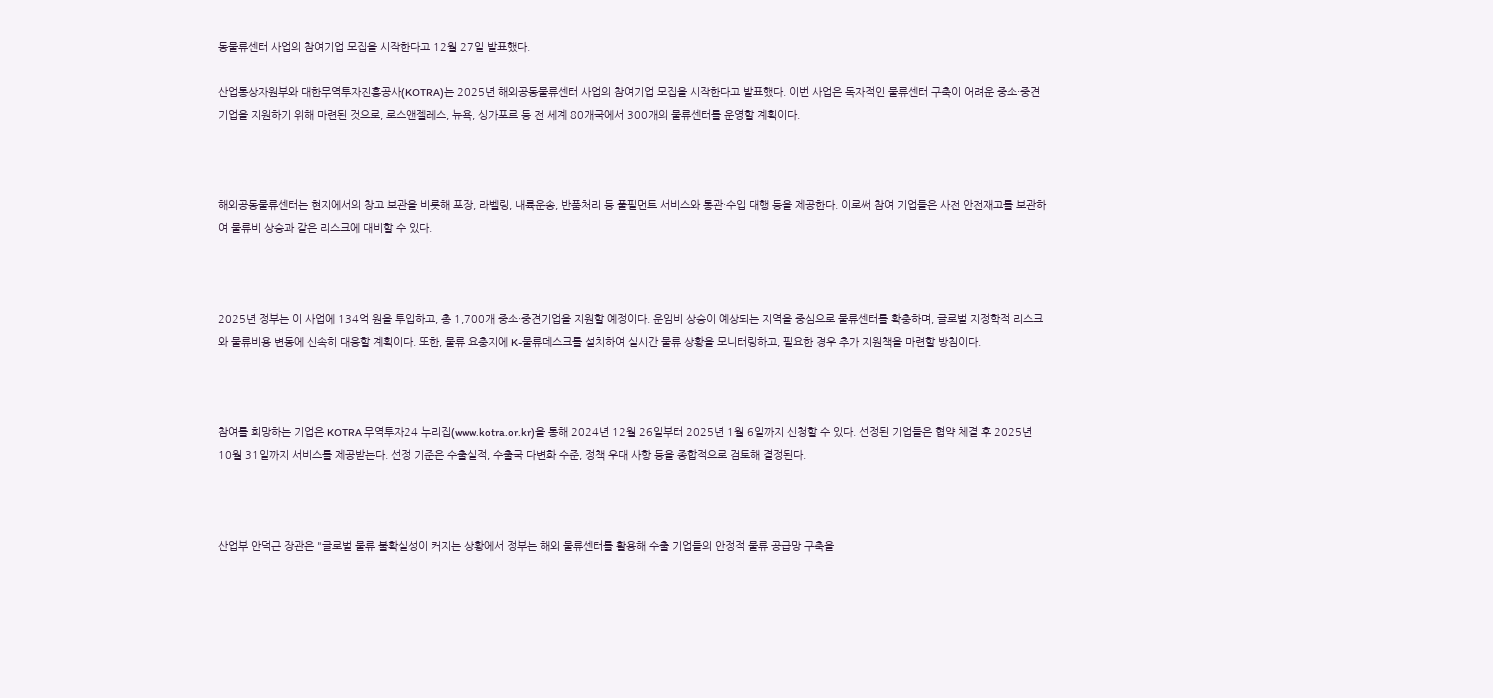동물류센터 사업의 참여기업 모집을 시작한다고 12월 27일 발표했다.

산업통상자원부와 대한무역투자진흥공사(KOTRA)는 2025년 해외공동물류센터 사업의 참여기업 모집을 시작한다고 발표했다. 이번 사업은 독자적인 물류센터 구축이 어려운 중소·중견기업을 지원하기 위해 마련된 것으로, 로스앤젤레스, 뉴욕, 싱가포르 등 전 세계 80개국에서 300개의 물류센터를 운영할 계획이다.



해외공동물류센터는 현지에서의 창고 보관을 비롯해 포장, 라벨링, 내륙운송, 반품처리 등 풀필먼트 서비스와 통관·수입 대행 등을 제공한다. 이로써 참여 기업들은 사전 안전재고를 보관하여 물류비 상승과 같은 리스크에 대비할 수 있다.



2025년 정부는 이 사업에 134억 원을 투입하고, 총 1,700개 중소·중견기업을 지원할 예정이다. 운임비 상승이 예상되는 지역을 중심으로 물류센터를 확충하며, 글로벌 지정학적 리스크와 물류비용 변동에 신속히 대응할 계획이다. 또한, 물류 요충지에 K-물류데스크를 설치하여 실시간 물류 상황을 모니터링하고, 필요한 경우 추가 지원책을 마련할 방침이다.



참여를 희망하는 기업은 KOTRA 무역투자24 누리집(www.kotra.or.kr)을 통해 2024년 12월 26일부터 2025년 1월 6일까지 신청할 수 있다. 선정된 기업들은 협약 체결 후 2025년 10월 31일까지 서비스를 제공받는다. 선정 기준은 수출실적, 수출국 다변화 수준, 정책 우대 사항 등을 종합적으로 검토해 결정된다.



산업부 안덕근 장관은 "글로벌 물류 불확실성이 커지는 상황에서 정부는 해외 물류센터를 활용해 수출 기업들의 안정적 물류 공급망 구축을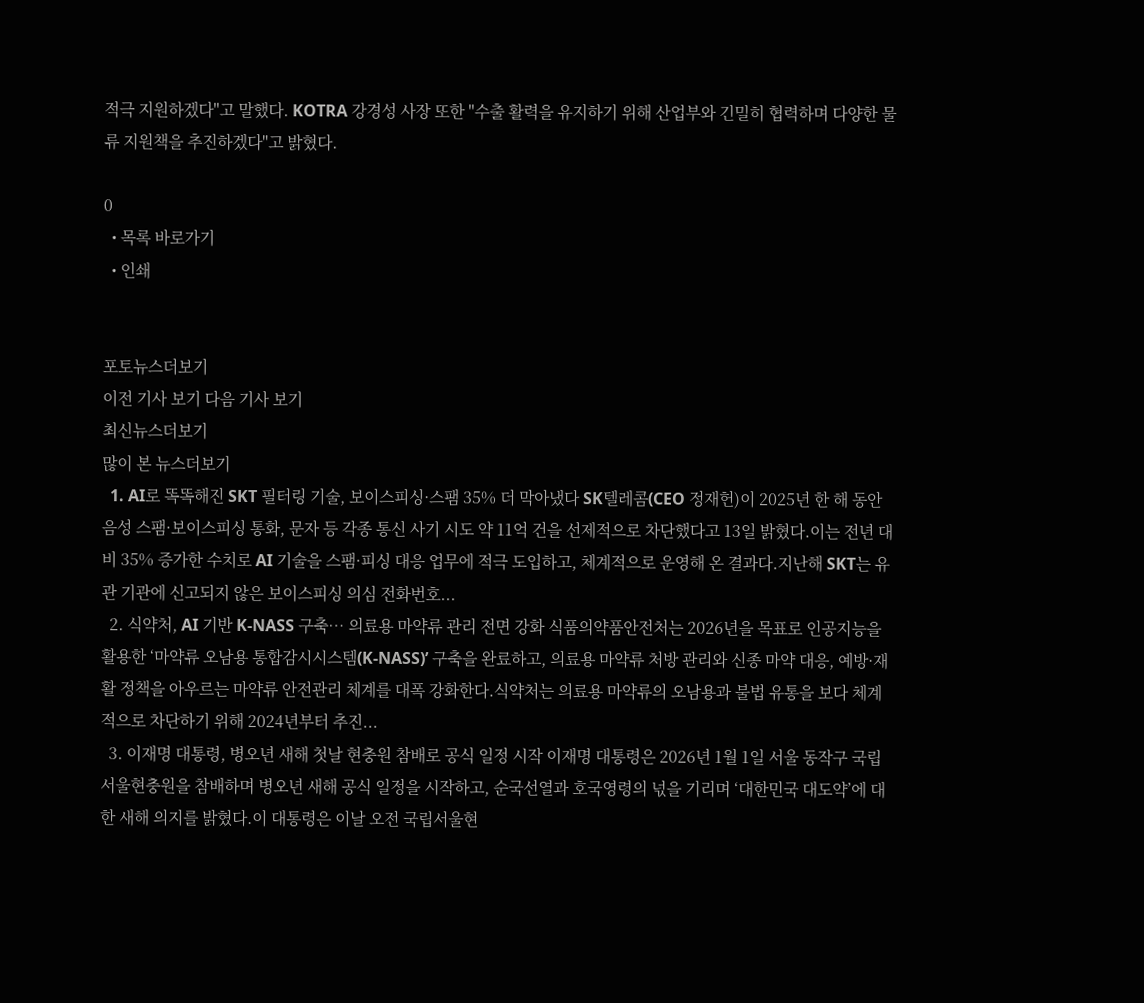적극 지원하겠다"고 말했다. KOTRA 강경성 사장 또한 "수출 활력을 유지하기 위해 산업부와 긴밀히 협력하며 다양한 물류 지원책을 추진하겠다"고 밝혔다.

0
  • 목록 바로가기
  • 인쇄


포토뉴스더보기
이전 기사 보기 다음 기사 보기
최신뉴스더보기
많이 본 뉴스더보기
  1. AI로 똑똑해진 SKT 필터링 기술, 보이스피싱·스팸 35% 더 막아냈다 SK텔레콤(CEO 정재헌)이 2025년 한 해 동안 음성 스팸·보이스피싱 통화, 문자 등 각종 통신 사기 시도 약 11억 건을 선제적으로 차단했다고 13일 밝혔다.이는 전년 대비 35% 증가한 수치로 AI 기술을 스팸·피싱 대응 업무에 적극 도입하고, 체계적으로 운영해 온 결과다.지난해 SKT는 유관 기관에 신고되지 않은 보이스피싱 의심 전화번호...
  2. 식약처, AI 기반 K-NASS 구축… 의료용 마약류 관리 전면 강화 식품의약품안전처는 2026년을 목표로 인공지능을 활용한 ‘마약류 오남용 통합감시시스템(K-NASS)’ 구축을 완료하고, 의료용 마약류 처방 관리와 신종 마약 대응, 예방·재활 정책을 아우르는 마약류 안전관리 체계를 대폭 강화한다.식약처는 의료용 마약류의 오남용과 불법 유통을 보다 체계적으로 차단하기 위해 2024년부터 추진...
  3. 이재명 대통령, 병오년 새해 첫날 현충원 참배로 공식 일정 시작 이재명 대통령은 2026년 1월 1일 서울 동작구 국립서울현충원을 참배하며 병오년 새해 공식 일정을 시작하고, 순국선열과 호국영령의 넋을 기리며 ‘대한민국 대도약’에 대한 새해 의지를 밝혔다.이 대통령은 이날 오전 국립서울현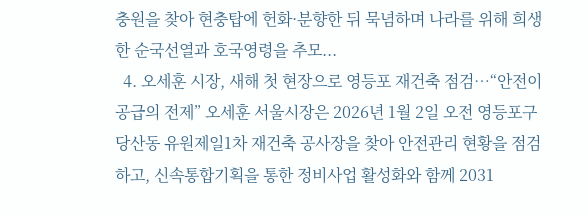충원을 찾아 현충탑에 헌화·분향한 뒤 묵념하며 나라를 위해 희생한 순국선열과 호국영령을 추모...
  4. 오세훈 시장, 새해 첫 현장으로 영등포 재건축 점검…“안전이 공급의 전제” 오세훈 서울시장은 2026년 1월 2일 오전 영등포구 당산동 유원제일1차 재건축 공사장을 찾아 안전관리 현황을 점검하고, 신속통합기획을 통한 정비사업 활성화와 함께 2031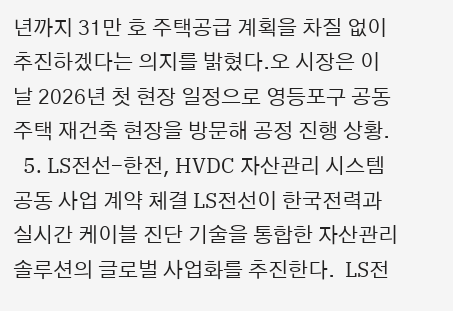년까지 31만 호 주택공급 계획을 차질 없이 추진하겠다는 의지를 밝혔다.오 시장은 이날 2026년 첫 현장 일정으로 영등포구 공동주택 재건축 현장을 방문해 공정 진행 상황.
  5. LS전선-한전, HVDC 자산관리 시스템 공동 사업 계약 체결 LS전선이 한국전력과 실시간 케이블 진단 기술을 통합한 자산관리 솔루션의 글로벌 사업화를 추진한다.  LS전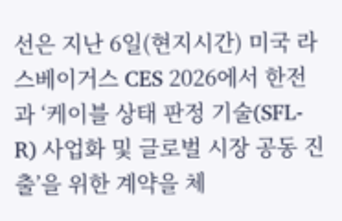선은 지난 6일(현지시간) 미국 라스베이거스 CES 2026에서 한전과 ‘케이블 상태 판정 기술(SFL-R) 사업화 및 글로벌 시장 공동 진출’을 위한 계약을 체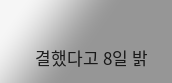결했다고 8일 밝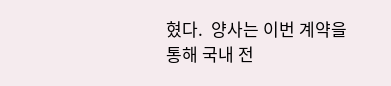혔다.  양사는 이번 계약을 통해 국내 전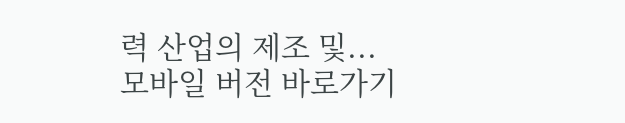력 산업의 제조 및...
모바일 버전 바로가기